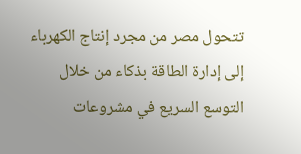تتحول مصر من مجرد إنتاج الكهرباء إلى إدارة الطاقة بذكاء من خلال التوسع السريع في مشروعات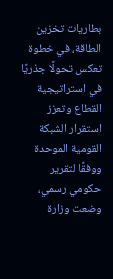بطاريات تخزين الطاقة، في خطوة تعكس تحولًا جذريًا في استراتيجية القطاع وتعزز استقرار الشبكة القومية الموحدة
ووفقًا لتقرير حكومي رسمي، وضعت وزارة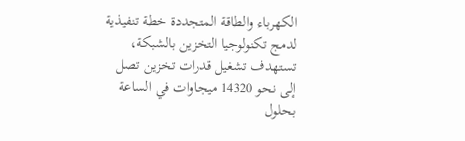الكهرباء والطاقة المتجددة خطة تنفيذية لدمج تكنولوجيا التخزين بالشبكة، تستهدف تشغيل قدرات تخزين تصل إلى نحو 14320 ميجاوات في الساعة بحلول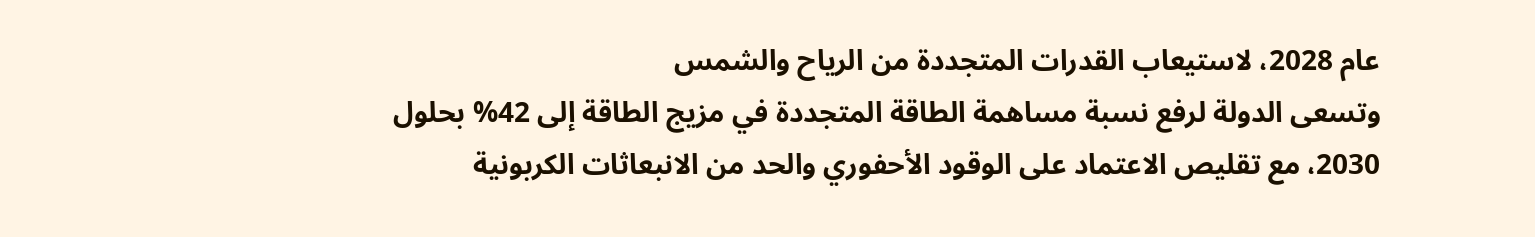عام 2028، لاستيعاب القدرات المتجددة من الرياح والشمس
وتسعى الدولة لرفع نسبة مساهمة الطاقة المتجددة في مزيج الطاقة إلى 42% بحلول 2030، مع تقليص الاعتماد على الوقود الأحفوري والحد من الانبعاثات الكربونية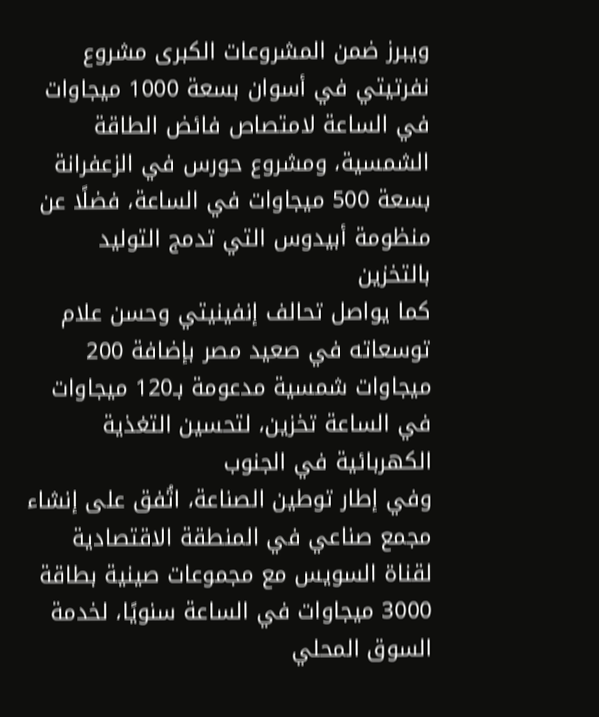ويبرز ضمن المشروعات الكبرى مشروع نفرتيتي في أسوان بسعة 1000 ميجاوات في الساعة لامتصاص فائض الطاقة الشمسية، ومشروع حورس في الزعفرانة بسعة 500 ميجاوات في الساعة، فضلًا عن منظومة أبيدوس التي تدمج التوليد بالتخزين
كما يواصل تحالف إنفينيتي وحسن علام توسعاته في صعيد مصر بإضافة 200 ميجاوات شمسية مدعومة بـ120 ميجاوات في الساعة تخزين، لتحسين التغذية الكهربائية في الجنوب
وفي إطار توطين الصناعة، اتُفق على إنشاء مجمع صناعي في المنطقة الاقتصادية لقناة السويس مع مجموعات صينية بطاقة 3000 ميجاوات في الساعة سنويًا، لخدمة السوق المحلي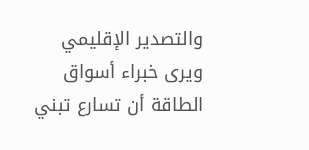والتصدير الإقليمي
ويرى خبراء أسواق الطاقة أن تسارع تبني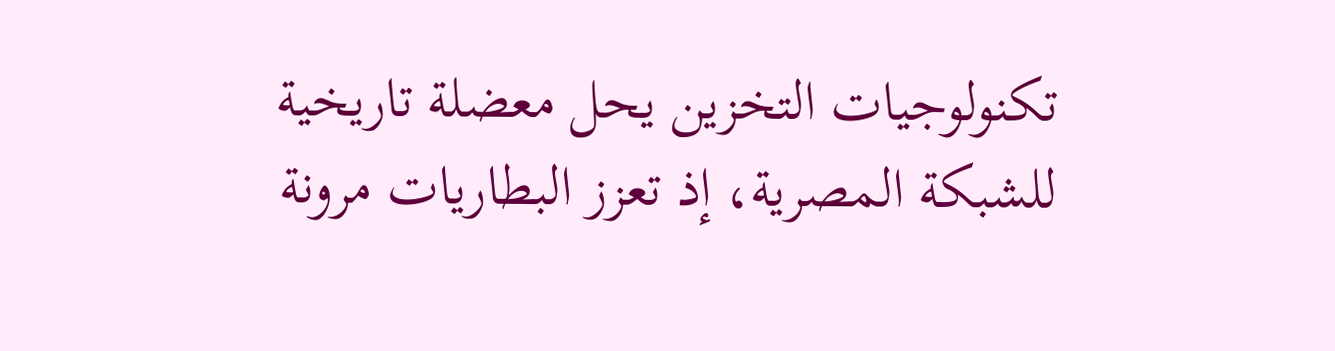تكنولوجيات التخزين يحل معضلة تاريخية للشبكة المصرية، إذ تعزز البطاريات مرونة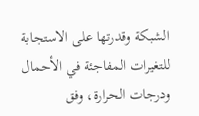الشبكة وقدرتها على الاستجابة للتغيرات المفاجئة في الأحمال ودرجات الحرارة، وفق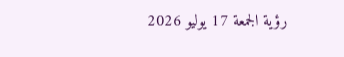رؤية الجمعة 17 يوليو 2026